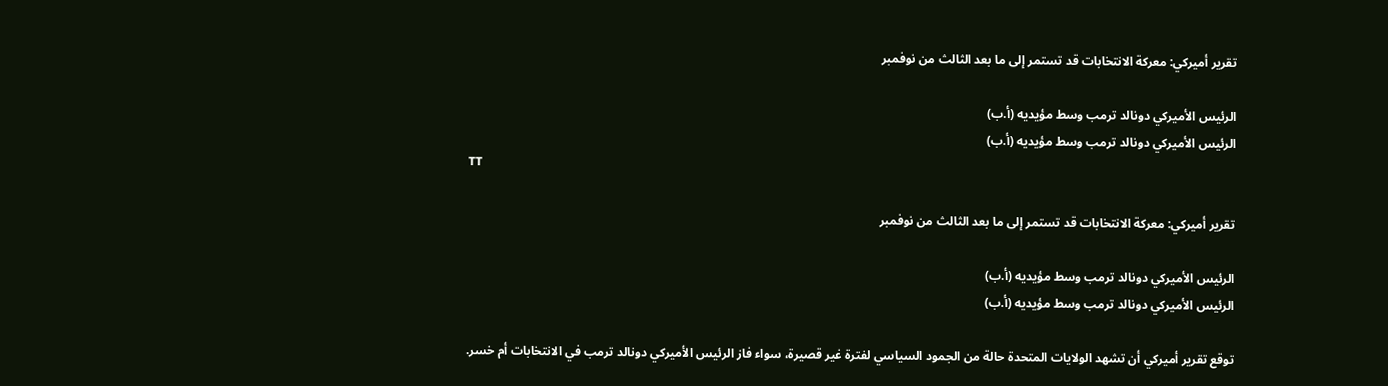تقرير أميركي: معركة الانتخابات قد تستمر إلى ما بعد الثالث من نوفمبر

الرئيس الأميركي دونالد ترمب وسط مؤيديه (أ.ب)
الرئيس الأميركي دونالد ترمب وسط مؤيديه (أ.ب)
TT

تقرير أميركي: معركة الانتخابات قد تستمر إلى ما بعد الثالث من نوفمبر

الرئيس الأميركي دونالد ترمب وسط مؤيديه (أ.ب)
الرئيس الأميركي دونالد ترمب وسط مؤيديه (أ.ب)

توقع تقرير أميركي أن تشهد الولايات المتحدة حالة من الجمود السياسي لفترة غير قصيرة، سواء فاز الرئيس الأميركي دونالد ترمب في الانتخابات أم خسر.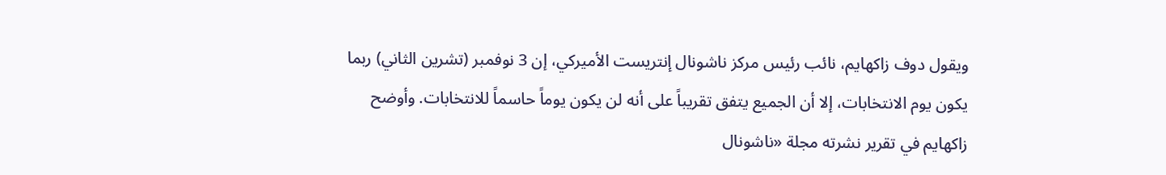ويقول دوف زاكهايم، نائب رئيس مركز ناشونال إنتريست الأميركي، إن 3 نوفمبر (تشرين الثاني) ربما يكون يوم الانتخابات، إلا أن الجميع يتفق تقريباً على أنه لن يكون يوماً حاسماً للانتخابات. وأوضح زاكهايم في تقرير نشرته مجلة «ناشونال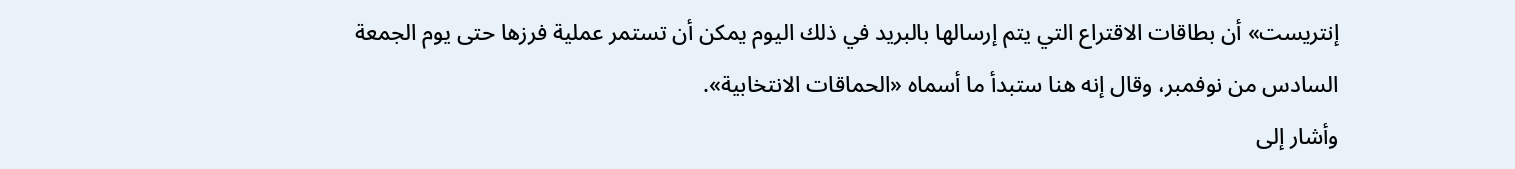إنتريست» أن بطاقات الاقتراع التي يتم إرسالها بالبريد في ذلك اليوم يمكن أن تستمر عملية فرزها حتى يوم الجمعة السادس من نوفمبر، وقال إنه هنا ستبدأ ما أسماه «الحماقات الانتخابية».
وأشار إلى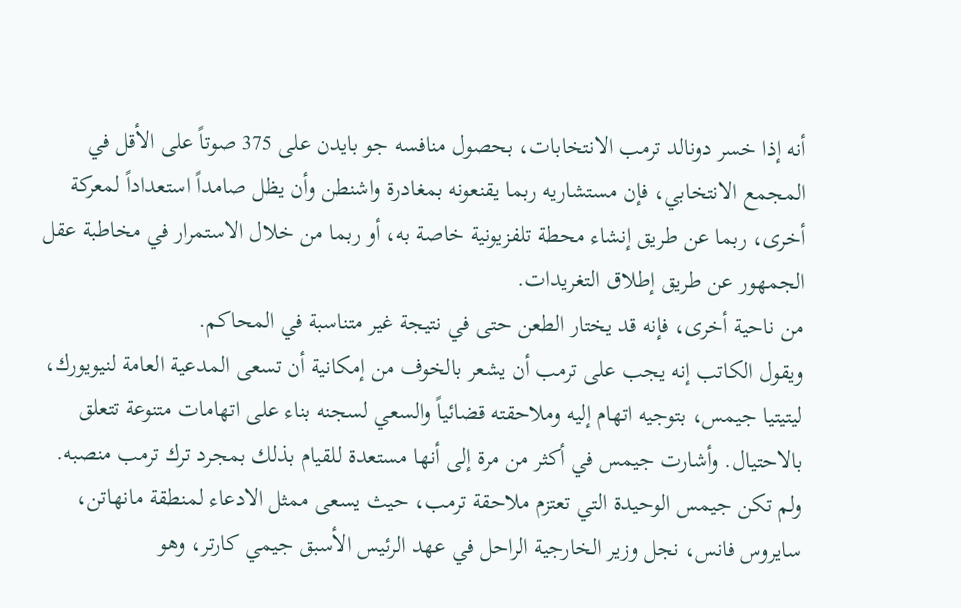أنه إذا خسر دونالد ترمب الانتخابات، بحصول منافسه جو بايدن على 375 صوتاً على الأقل في المجمع الانتخابي، فإن مستشاريه ربما يقنعونه بمغادرة واشنطن وأن يظل صامداً استعداداً لمعركة أخرى، ربما عن طريق إنشاء محطة تلفزيونية خاصة به، أو ربما من خلال الاستمرار في مخاطبة عقل الجمهور عن طريق إطلاق التغريدات.
من ناحية أخرى، فإنه قد يختار الطعن حتى في نتيجة غير متناسبة في المحاكم.
ويقول الكاتب إنه يجب على ترمب أن يشعر بالخوف من إمكانية أن تسعى المدعية العامة لنيويورك، ليتيتيا جيمس، بتوجيه اتهام إليه وملاحقته قضائياً والسعي لسجنه بناء على اتهامات متنوعة تتعلق بالاحتيال. وأشارت جيمس في أكثر من مرة إلى أنها مستعدة للقيام بذلك بمجرد ترك ترمب منصبه.
ولم تكن جيمس الوحيدة التي تعتزم ملاحقة ترمب، حيث يسعى ممثل الادعاء لمنطقة مانهاتن، سايروس فانس، نجل وزير الخارجية الراحل في عهد الرئيس الأسبق جيمي كارتر، وهو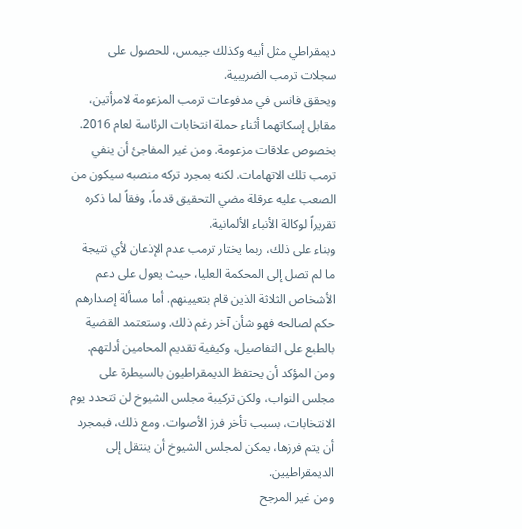ديمقراطي مثل أبيه وكذلك جيمس، للحصول على سجلات ترمب الضريبية.
ويحقق فانس في مدفوعات ترمب المزعومة لامرأتين، مقابل إسكاتهما أثناء حملة انتخابات الرئاسة لعام 2016. بخصوص علاقات مزعومة. ومن غير المفاجئ أن ينفي ترمب تلك الاتهامات. لكنه بمجرد تركه منصبه سيكون من الصعب عليه عرقلة مضي التحقيق قدماً، وفقاً لما ذكره تقريراً لوكالة الأنباء الألمانية.
وبناء على ذلك، ربما يختار ترمب عدم الإذعان لأي نتيجة ما لم تصل إلى المحكمة العليا، حيث يعول على دعم الأشخاص الثلاثة الذين قام بتعيينهم. أما مسألة إصدارهم حكم لصالحه فهو شأن آخر رغم ذلك. وستعتمد القضية بالطبع على التفاصيل، وكيفية تقديم المحامين أدلتهم.
ومن المؤكد أن يحتفظ الديمقراطيون بالسيطرة على مجلس النواب، ولكن تركيبة مجلس الشيوخ لن تتحدد يوم الانتخابات، بسبب تأخر فرز الأصوات. ومع ذلك، فبمجرد أن يتم فرزها، يمكن لمجلس الشيوخ أن ينتقل إلى الديمقراطيين.
ومن غير المرجح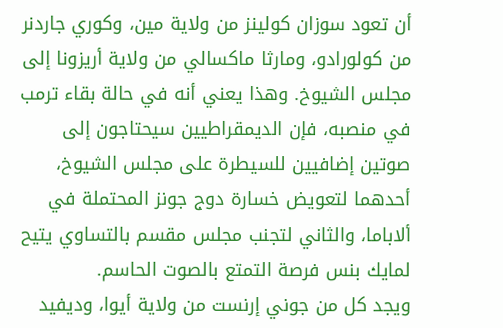أن تعود سوزان كولينز من ولاية مين، وكوري جاردنر من كولورادو، ومارثا ماكسالي من ولاية أريزونا إلى مجلس الشيوخ. وهذا يعني أنه في حالة بقاء ترمب في منصبه، فإن الديمقراطيين سيحتاجون إلى صوتين إضافيين للسيطرة على مجلس الشيوخ، أحدهما لتعويض خسارة دوج جونز المحتملة في ألاباما، والثاني لتجنب مجلس مقسم بالتساوي يتيح لمايك بنس فرصة التمتع بالصوت الحاسم.
ويجد كل من جوني إرنست من ولاية أيوا، وديفيد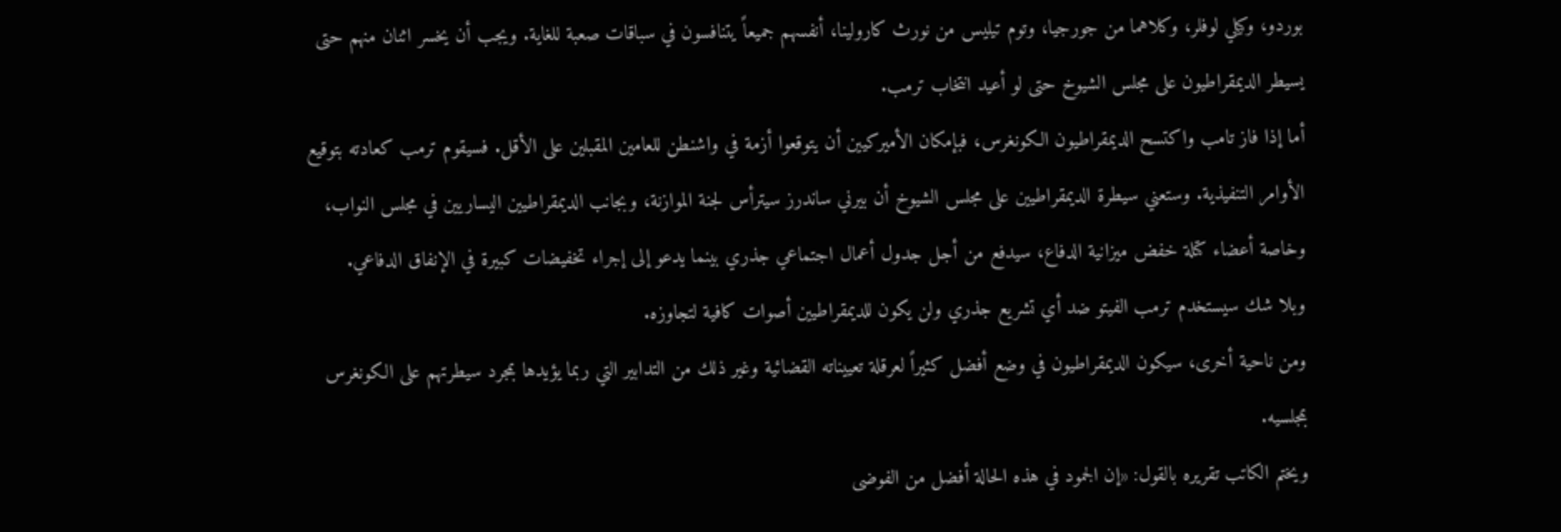بوردو، وكيلي لوفلر، وكلاهما من جورجيا، وتوم تيليس من نورث كارولينا، أنفسهم جميعاً يتنافسون في سباقات صعبة للغاية. ويجب أن يخسر اثنان منهم حتى يسيطر الديمقراطيون على مجلس الشيوخ حتى لو أعيد انتخاب ترمب.
أما إذا فاز تامب واكتسح الديمقراطيون الكونغرس، فبإمكان الأميركيين أن يتوقعوا أزمة في واشنطن للعامين المقبلين على الأقل. فسيقوم ترمب كعادته بتوقيع الأوامر التنفيذية. وستعني سيطرة الديمقراطيين على مجلس الشيوخ أن بيرني ساندرز سيترأس لجنة الموازنة، وبجانب الديمقراطيين اليساريين في مجلس النواب، وخاصة أعضاء كتلة خفض ميزانية الدفاع، سيدفع من أجل جدول أعمال اجتماعي جذري بينما يدعو إلى إجراء تخفيضات كبيرة في الإنفاق الدفاعي.
وبلا شك سيستخدم ترمب الفيتو ضد أي تشريع جذري ولن يكون للديمقراطيين أصوات كافية لتجاوزه.
ومن ناحية أخرى، سيكون الديمقراطيون في وضع أفضل كثيراً لعرقلة تعييناته القضائية وغير ذلك من التدابير التي ربما يؤيدها بمجرد سيطرتهم على الكونغرس بمجلسيه.
ويختم الكاتب تقريره بالقول: «إن الجمود في هذه الحالة أفضل من الفوضى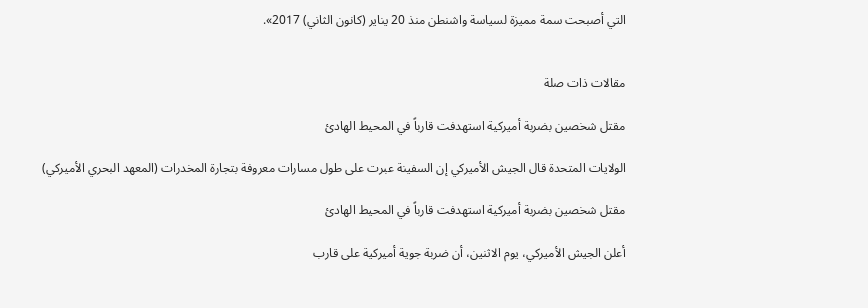التي أصبحت سمة مميزة لسياسة واشنطن منذ 20 يناير (كانون الثاني) 2017».


مقالات ذات صلة

مقتل شخصين بضربة أميركية استهدفت قارباً في المحيط الهادئ

الولايات المتحدة قال الجيش الأميركي إن السفينة عبرت على طول مسارات معروفة بتجارة المخدرات (المعهد البحري الأميركي)

مقتل شخصين بضربة أميركية استهدفت قارباً في المحيط الهادئ

أعلن الجيش الأميركي، يوم الاثنين، أن ضربة جوية أميركية على قارب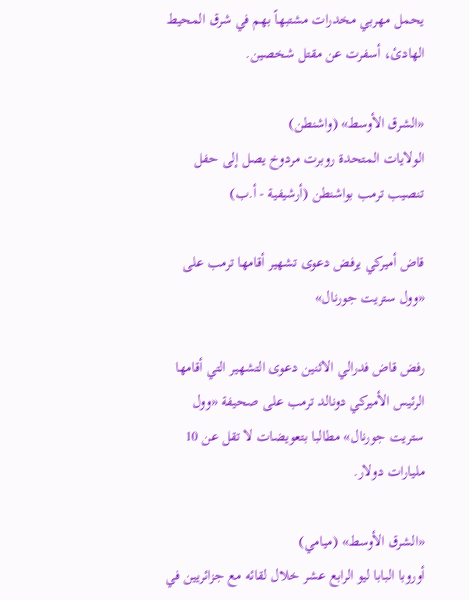يحمل مهربي مخدرات مشتبهاً بهم في شرق المحيط الهادئ، أسفرت عن مقتل شخصين.

«الشرق الأوسط» (واشنطن)
الولايات المتحدة روبرت مردوخ يصل إلى حفل تنصيب ترمب بواشنطن (أرشيفية - أ.ب)

قاض أميركي يرفض دعوى تشهير أقامها ترمب على «وول ستريت جورنال»

رفض قاض فدرالي الاثنين دعوى التشهير التي أقامها الرئيس الأميركي دونالد ترمب على صحيفة «وول ستريت جورنال» مطالبا بتعويضات لا تقل عن 10 مليارات دولار.

«الشرق الأوسط» (ميامي)
أوروبا البابا ليو الرابع عشر خلال لقائه مع جزائريين في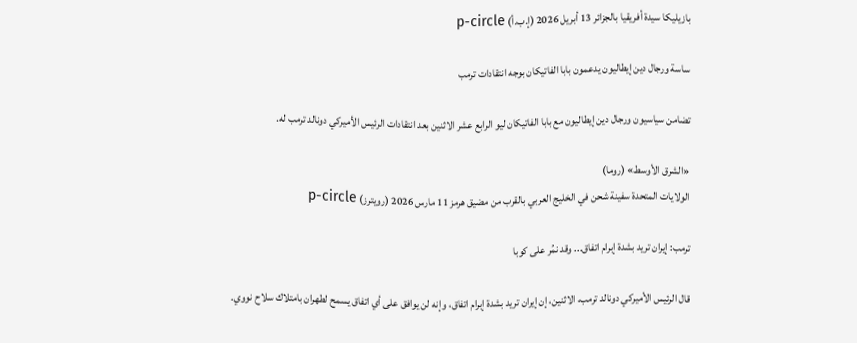بازيليكا سيدة أفريقيا بالجزائر 13 أبريل 2026 (إ.ب.أ) p-circle

ساسة ورجال دين إيطاليون يدعمون بابا الفاتيكان بوجه انتقادات ترمب

تضامن سياسيون ورجال دين إيطاليون مع بابا الفاتيكان ليو الرابع عشر الاثنين بعد انتقادات الرئيس الأميركي دونالد ترمب له.

«الشرق الأوسط» (روما)
الولايات المتحدة سفينة شحن في الخليج العربي بالقرب من مضيق هرمز 11 مارس 2026 (رويترز) p-circle

ترمب: إيران تريد بشدة إبرام اتفاق... وقد نمُر على كوبا

قال الرئيس ‌الأميركي دونالد ‌ترمب، الاثنين، إن إيران تريد بشدة إبرام اتفاق، ‌وإنه ‌لن يوافق على ‌أي اتفاق ‌يسمح ‌لطهران بامتلاك سلاح نووي.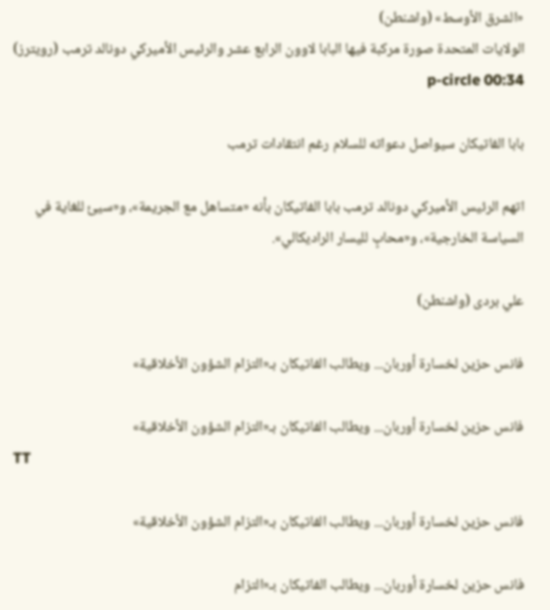«الشرق الأوسط» (واشنطن)
الولايات المتحدة صورة مركبة فيها البابا لاوون الرابع عشر والرئيس الأميركي دونالد ترمب (رويترز) p-circle 00:34

بابا الفاتيكان سيواصل دعواته للسلام رغم انتقادات ترمب

اتهم الرئيس الأميركي دونالد ترمب بابا الفاتيكان بأنه «متساهل مع الجريمة»، و«سيئ للغاية في السياسة الخارجية»، و«محابٍ لليسار الراديكالي».

علي بردى (واشنطن)

فانس حزين لخسارة أوربان... ويطالب الفاتيكان بـ«التزام الشؤون الأخلاقية»

فانس حزين لخسارة أوربان... ويطالب الفاتيكان بـ«التزام الشؤون الأخلاقية»
TT

فانس حزين لخسارة أوربان... ويطالب الفاتيكان بـ«التزام الشؤون الأخلاقية»

فانس حزين لخسارة أوربان... ويطالب الفاتيكان بـ«التزام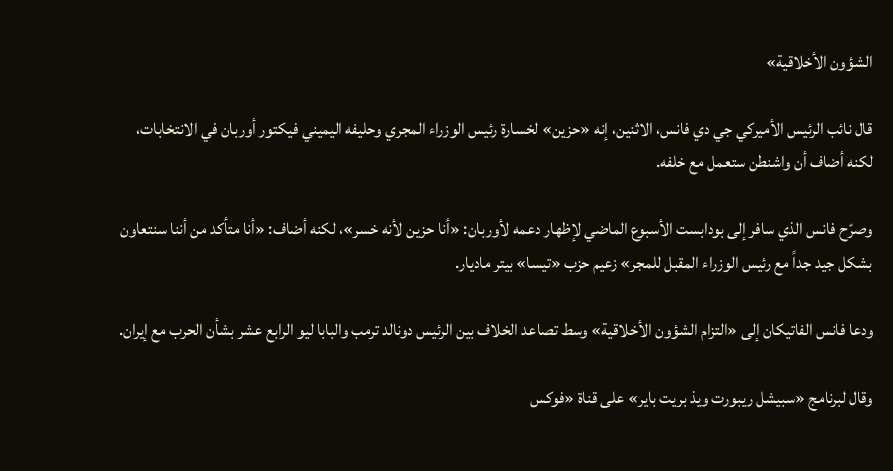الشؤون الأخلاقية»

قال نائب الرئيس الأميركي جي دي فانس، الاثنين، إنه «حزين» لخسارة رئيس الوزراء المجري وحليفه اليميني فيكتور أوربان في الانتخابات، لكنه أضاف أن واشنطن ستعمل مع خلفه.

وصرّح فانس الذي سافر إلى بودابست الأسبوع الماضي لإظهار دعمه لأوربان: «أنا حزين لأنه خسر»، لكنه أضاف: «أنا متأكد من أننا سنتعاون بشكل جيد جداً مع رئيس الوزراء المقبل للمجر» زعيم حزب «تيسا» بيتر ماديار.

ودعا فانس الفاتيكان إلى «التزام الشؤون الأخلاقية» وسط تصاعد الخلاف بين الرئيس دونالد ترمب والبابا ليو الرابع عشر بشأن الحرب مع إيران.

وقال لبرنامج «سبيشل ريبورت ويذ بريت باير» على قناة «فوكس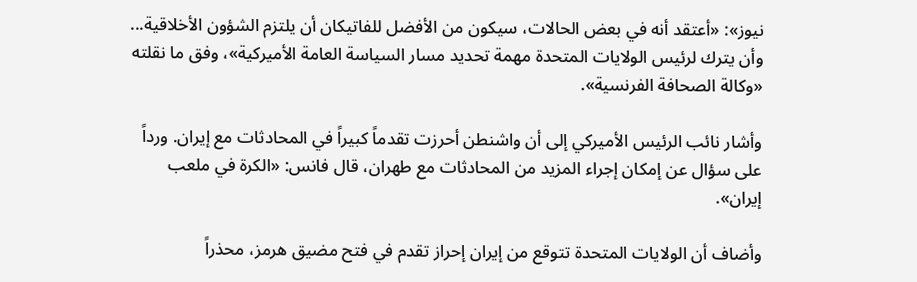نيوز»: «أعتقد أنه في بعض الحالات، سيكون من الأفضل للفاتيكان أن يلتزم الشؤون الأخلاقية... وأن يترك لرئيس الولايات المتحدة مهمة تحديد مسار السياسة العامة الأميركية»، وفق ما نقلته «وكالة الصحافة الفرنسية».

وأشار نائب الرئيس الأميركي إلى أن واشنطن أحرزت تقدماً كبيراً في المحادثات مع إيران. ورداً على سؤال عن إمكان إجراء المزيد من المحادثات مع طهران، قال فانس: «الكرة في ملعب إيران».

وأضاف أن الولايات المتحدة تتوقع من إيران إحراز تقدم في فتح مضيق هرمز، محذراً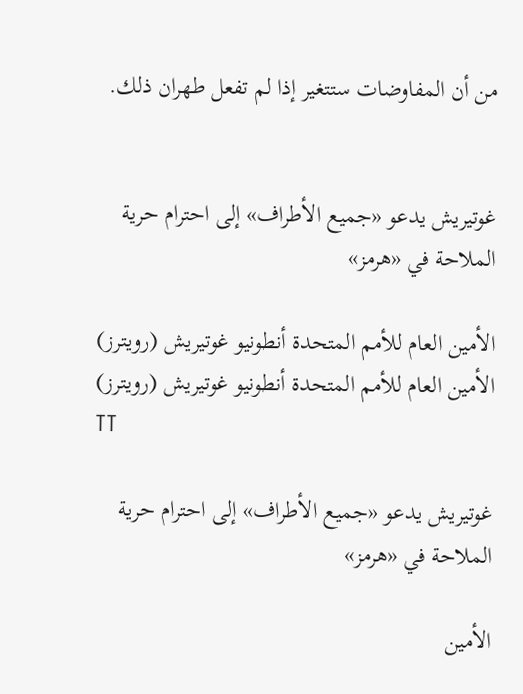من أن المفاوضات ستتغير إذا لم تفعل طهران ذلك.


غوتيريش يدعو «جميع الأطراف» إلى احترام حرية الملاحة في «هرمز»

الأمين العام للأمم المتحدة أنطونيو غوتيريش (رويترز)
الأمين العام للأمم المتحدة أنطونيو غوتيريش (رويترز)
TT

غوتيريش يدعو «جميع الأطراف» إلى احترام حرية الملاحة في «هرمز»

الأمين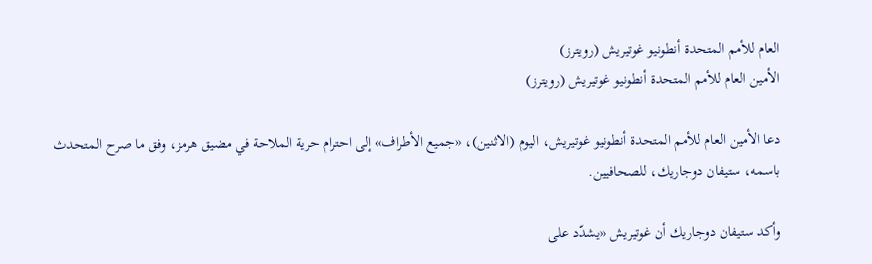العام للأمم المتحدة أنطونيو غوتيريش (رويترز)
الأمين العام للأمم المتحدة أنطونيو غوتيريش (رويترز)

دعا الأمين العام للأمم المتحدة أنطونيو غوتيريش، اليوم (الاثنين)، «جميع الأطراف» إلى احترام حرية الملاحة في مضيق هرمز، وفق ما صرح المتحدث باسمه، ستيفان دوجاريك، للصحافيين.

وأكد ستيفان دوجاريك أن غوتيريش «يشدّد على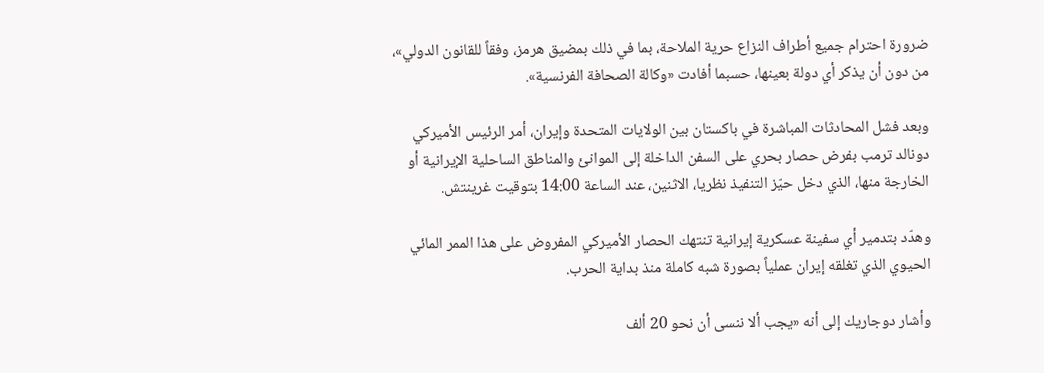ضرورة احترام جميع أطراف النزاع حرية الملاحة، بما في ذلك بمضيق هرمز، وفقاً للقانون الدولي»، من دون أن يذكر أي دولة بعينها، حسبما أفادت «وكالة الصحافة الفرنسية».

وبعد فشل المحادثات المباشرة في باكستان بين الولايات المتحدة وإيران، أمر الرئيس الأميركي دونالد ترمب بفرض حصار بحري على السفن الداخلة إلى الموانئ والمناطق الساحلية الإيرانية أو الخارجة منها، الذي دخل حيّز التنفيذ نظريا، الاثنين، عند الساعة 14:00 بتوقيت غرينتش.

وهدّد بتدمير أي سفينة عسكرية إيرانية تنتهك الحصار الأميركي المفروض على هذا الممر المائي الحيوي الذي تغلقه إيران عملياً بصورة شبه كاملة منذ بداية الحرب.

وأشار دوجاريك إلى أنه «يجب ألا ننسى أن نحو 20 ألف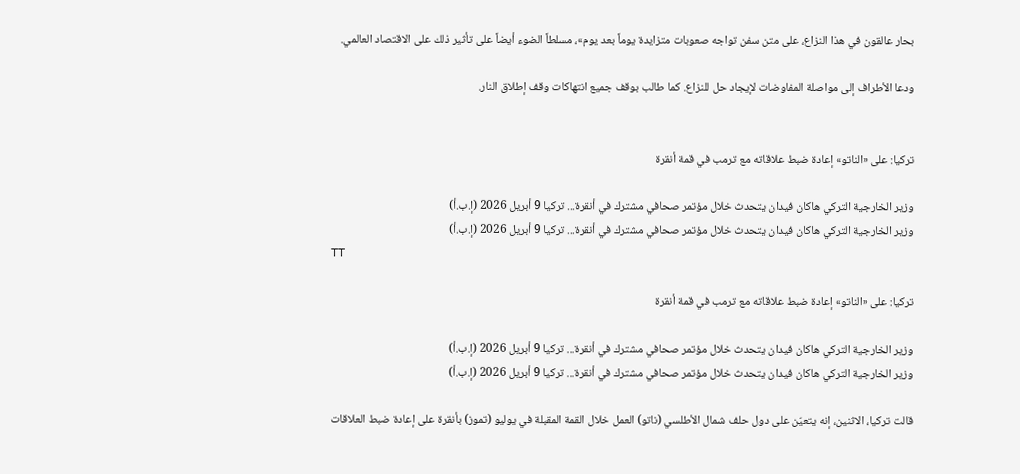بحار عالقون في هذا النزاع، على متن سفن تواجه صعوبات متزايدة يوماً بعد يوم»، مسلطاً الضوء أيضاً على تأثير ذلك على الاقتصاد العالمي.

ودعا الأطراف إلى مواصلة المفاوضات لإيجاد حل للنزاع. كما طالب بوقف جميع انتهاكات وقف إطلاق النار.


تركيا: على «الناتو» إعادة ضبط علاقاته مع ترمب في قمة أنقرة

وزير الخارجية التركي هاكان فيدان يتحدث خلال مؤتمر صحافي مشترك في أنقرة... تركيا 9 أبريل 2026 (إ.ب.أ)
وزير الخارجية التركي هاكان فيدان يتحدث خلال مؤتمر صحافي مشترك في أنقرة... تركيا 9 أبريل 2026 (إ.ب.أ)
TT

تركيا: على «الناتو» إعادة ضبط علاقاته مع ترمب في قمة أنقرة

وزير الخارجية التركي هاكان فيدان يتحدث خلال مؤتمر صحافي مشترك في أنقرة... تركيا 9 أبريل 2026 (إ.ب.أ)
وزير الخارجية التركي هاكان فيدان يتحدث خلال مؤتمر صحافي مشترك في أنقرة... تركيا 9 أبريل 2026 (إ.ب.أ)

قالت تركيا، الاثنين، إنه يتعيّن على دول حلف شمال الأطلسي (ناتو) العمل خلال القمة المقبلة في يوليو (تموز) بأنقرة على إعادة ضبط العلاقات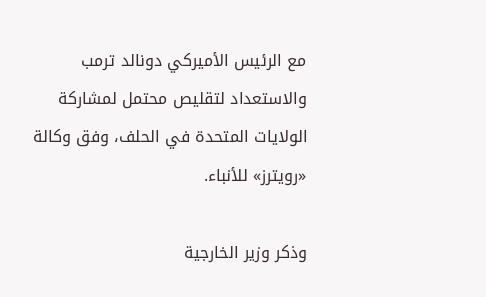مع الرئيس الأميركي دونالد ترمب والاستعداد لتقليص محتمل لمشاركة الولايات المتحدة في الحلف، وفق وكالة «رويترز» للأنباء.

وذكر وزير الخارجية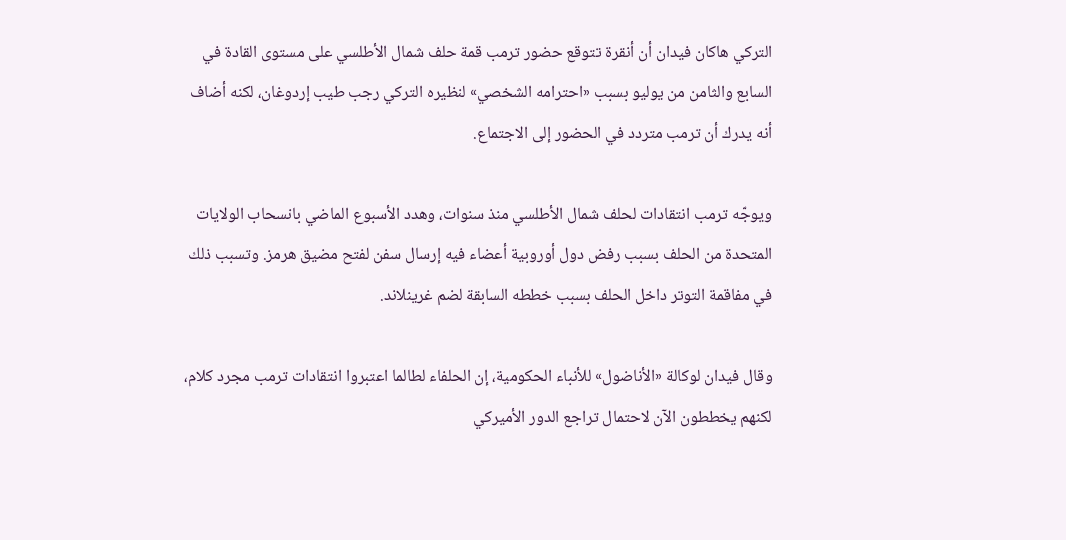التركي هاكان فيدان أن أنقرة تتوقع حضور ترمب قمة حلف شمال الأطلسي على مستوى القادة في السابع والثامن من يوليو بسبب «احترامه الشخصي» لنظيره التركي رجب طيب إردوغان، لكنه أضاف أنه يدرك أن ترمب متردد في الحضور إلى الاجتماع.

ويوجّه ترمب انتقادات لحلف شمال الأطلسي منذ سنوات، وهدد الأسبوع الماضي بانسحاب الولايات المتحدة من الحلف بسبب رفض دول أوروبية أعضاء فيه إرسال سفن لفتح مضيق هرمز. وتسبب ذلك في مفاقمة التوتر داخل الحلف بسبب خططه السابقة لضم غرينلاند.

وقال فيدان لوكالة «الأناضول» للأنباء الحكومية، إن الحلفاء لطالما اعتبروا انتقادات ترمب مجرد كلام، لكنهم يخططون الآن لاحتمال تراجع الدور الأميركي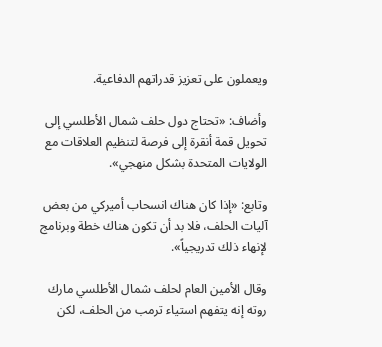ويعملون على تعزيز قدراتهم الدفاعية.

وأضاف: «تحتاج دول حلف شمال الأطلسي إلى تحويل قمة أنقرة إلى فرصة لتنظيم العلاقات مع الولايات المتحدة بشكل منهجي».

وتابع: «إذا كان هناك انسحاب أميركي من بعض آليات الحلف، فلا بد أن تكون هناك خطة وبرنامج لإنهاء ذلك تدريجياً».

وقال الأمين العام لحلف شمال الأطلسي مارك روته إنه يتفهم استياء ترمب من الحلف، لكن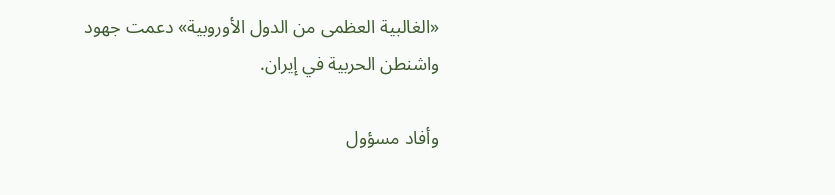«الغالبية العظمى من الدول الأوروبية» دعمت جهود واشنطن الحربية في إيران.

وأفاد مسؤول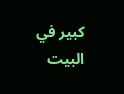كبير في البيت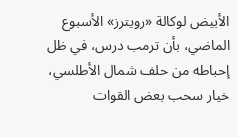الأبيض لوكالة «رويترز» الأسبوع الماضي، بأن ترمب درس، في ظل إحباطه من حلف شمال الأطلسي، خيار سحب بعض القوات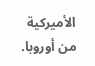الأميركية من أوروبا.